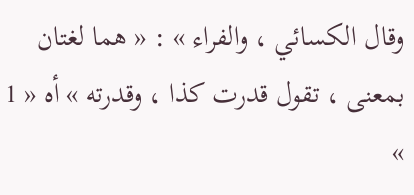وقال الكسائي ، والفراء » : « هما لغتان بمعنى ، تقول قدرت كذا ، وقدرته » أه « 1 »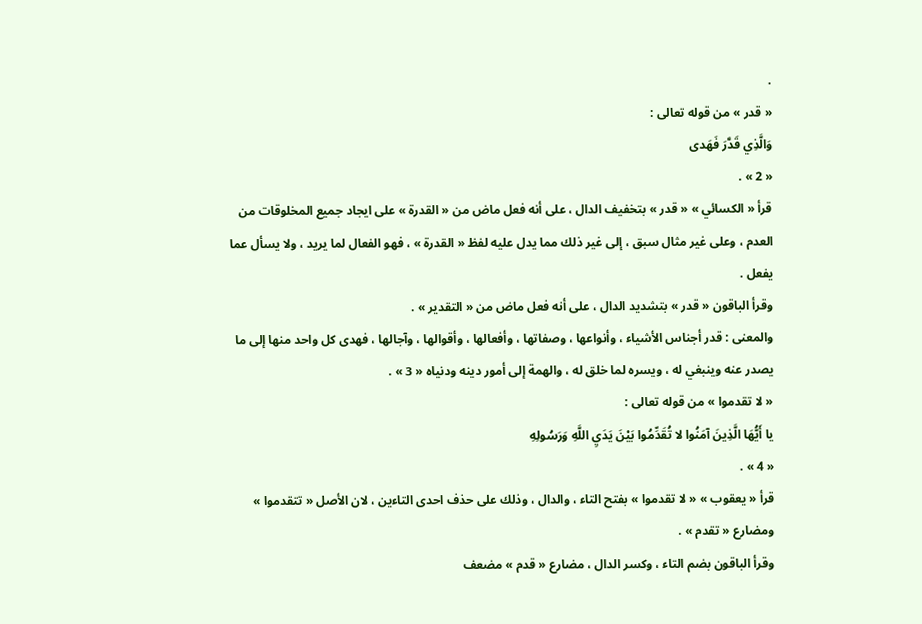.
« قدر » من قوله تعالى :
وَالَّذِي قَدَّرَ فَهَدى
« 2 » .
قرأ « الكسائي » « قدر » بتخفيف الدال ، على أنه فعل ماض من « القدرة » على ايجاد جميع المخلوقات من العدم ، وعلى غير مثال سبق ، إلى غير ذلك مما يدل عليه لفظ « القدرة » ، فهو الفعال لما يريد ، ولا يسأل عما يفعل .
وقرأ الباقون « قدر » بتشديد الدال ، على أنه فعل ماض من « التقدير » .
والمعنى : قدر أجناس الأشياء ، وأنواعها ، وصفاتها ، وأفعالها ، وأقوالها ، وآجالها ، فهدى كل واحد منها إلى ما يصدر عنه وينبغي له ، ويسره لما خلق له ، والهمة إلى أمور دينه ودنياه « 3 » .
« لا تقدموا » من قوله تعالى :
يا أَيُّهَا الَّذِينَ آمَنُوا لا تُقَدِّمُوا بَيْنَ يَدَيِ اللَّهِ وَرَسُولِهِ
« 4 » .
قرأ « يعقوب » « لا تقدموا » بفتح التاء ، والدال ، وذلك على حذف احدى التاءين ، لان الأصل « تتقدموا » ومضارع « تقدم » .
وقرأ الباقون بضم التاء ، وكسر الدال ، مضارع « قدم » مضعف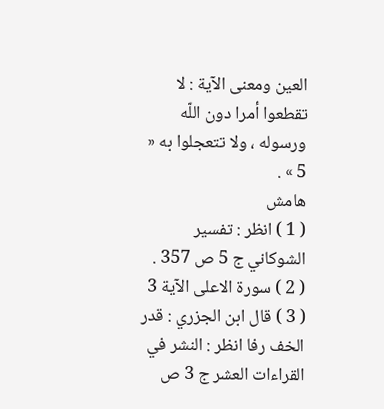العين ومعنى الآية : لا تقطعوا أمرا دون اللّه ورسوله ، ولا تتعجلوا به « 5 » .
هامش
( 1 ) انظر : تفسير الشوكاني ج 5 ص 357 .
( 2 ) سورة الاعلى الآية 3
( 3 ) قال ابن الجزري : قدر الخف رفا انظر : النشر في القراءات العشر ج 3 ص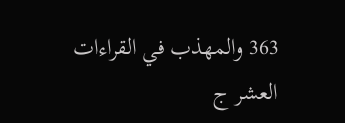363 والمهذب في القراءات العشر ج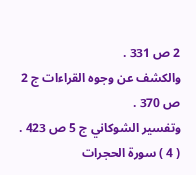2 ص 331 .
والكشف عن وجوه القراءات ج 2 ص 370 .
وتفسير الشوكاني ج 5 ص 423 .
( 4 ) سورة الحجرات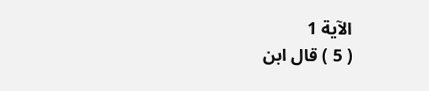الآية 1
( 5 ) قال ابن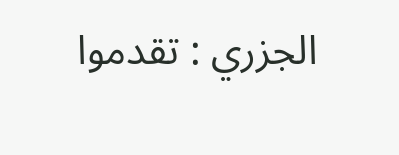الجزري : تقدموا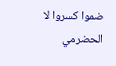ضموا كسروا لا الحضرمي